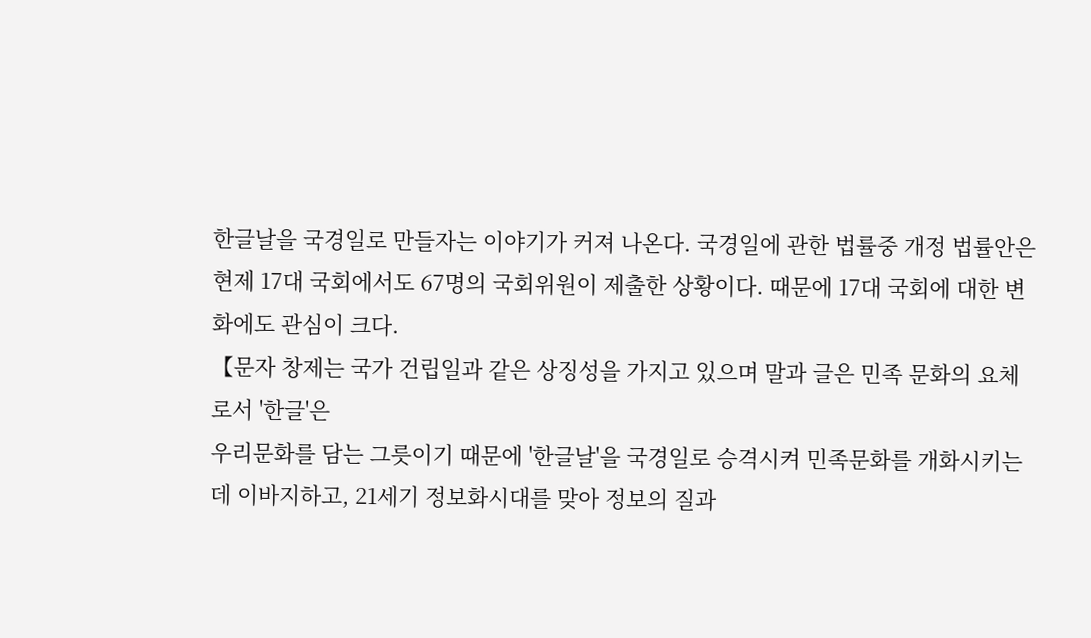한글날을 국경일로 만들자는 이야기가 커져 나온다. 국경일에 관한 법률중 개정 법률안은 현제 17대 국회에서도 67명의 국회위원이 제출한 상황이다. 때문에 17대 국회에 대한 변화에도 관심이 크다.
【문자 창제는 국가 건립일과 같은 상징성을 가지고 있으며 말과 글은 민족 문화의 요체로서 '한글'은
우리문화를 담는 그릇이기 때문에 '한글날'을 국경일로 승격시켜 민족문화를 개화시키는데 이바지하고, 21세기 정보화시대를 맞아 정보의 질과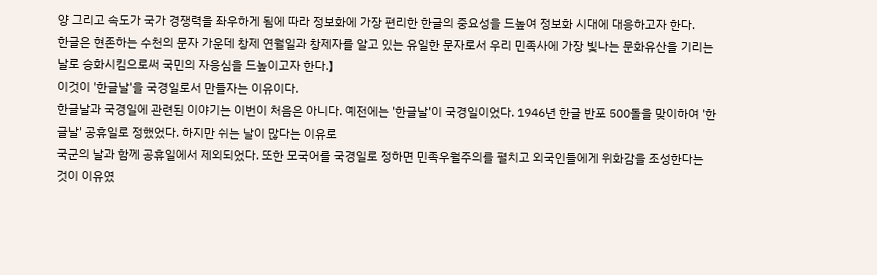양 그리고 속도가 국가 경쟁력을 좌우하게 됨에 따라 정보화에 가장 편리한 한글의 중요성을 드높여 정보화 시대에 대응하고자 한다.
한글은 현존하는 수천의 문자 가운데 창제 연월일과 창제자를 알고 있는 유일한 문자로서 우리 민족사에 가장 빛나는 문화유산을 기리는 날로 승화시킴으로써 국민의 자응심을 드높이고자 한다.】
이것이 '한글날'을 국경일로서 만들자는 이유이다.
한글날과 국경일에 관련된 이야기는 이번이 처음은 아니다. 예전에는 '한글날'이 국경일이었다. 1946년 한글 반포 500돌을 맞이하여 '한글날' 공휴일로 정했었다. 하지만 쉬는 날이 많다는 이유로
국군의 날과 함께 공휴일에서 제외되었다. 또한 모국어를 국경일로 정하면 민족우월주의를 펼치고 외국인들에게 위화감을 조성한다는 것이 이유였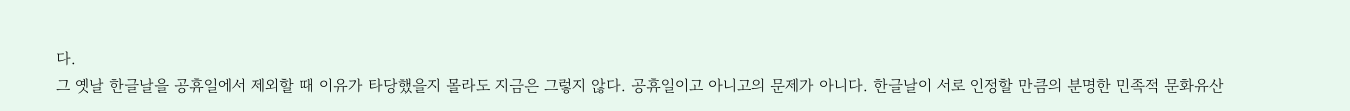다.
그 옛날 한글날을 공휴일에서 제외할 때 이유가 타당했을지 몰라도 지금은 그렇지 않다. 공휴일이고 아니고의 문제가 아니다. 한글날이 서로 인정할 만큼의 분명한 민족적 문화유산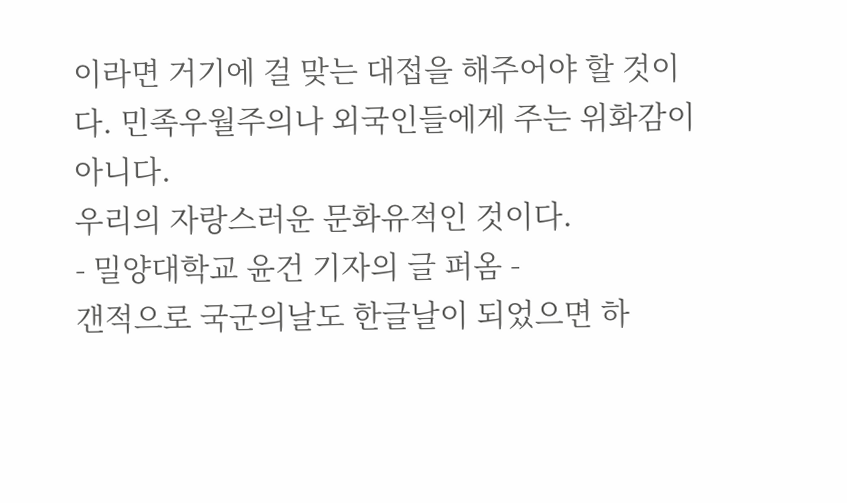이라면 거기에 걸 맞는 대접을 해주어야 할 것이다. 민족우월주의나 외국인들에게 주는 위화감이 아니다.
우리의 자랑스러운 문화유적인 것이다.
- 밀양대학교 윤건 기자의 글 퍼옴 -
갠적으로 국군의날도 한글날이 되었으면 하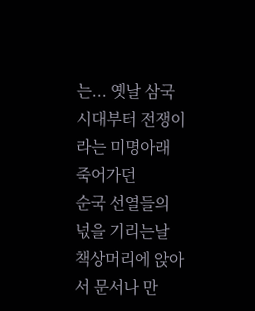는... 옛날 삼국시대부터 전쟁이라는 미명아래 죽어가던
순국 선열들의 넋을 기리는날 책상머리에 앉아서 문서나 만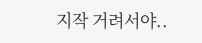지작 거려서야..